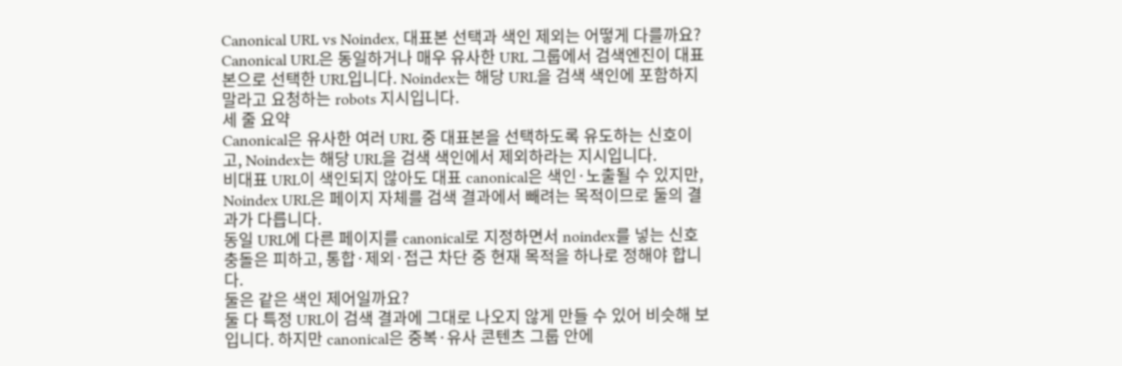Canonical URL vs Noindex, 대표본 선택과 색인 제외는 어떻게 다를까요?
Canonical URL은 동일하거나 매우 유사한 URL 그룹에서 검색엔진이 대표본으로 선택한 URL입니다. Noindex는 해당 URL을 검색 색인에 포함하지 말라고 요청하는 robots 지시입니다.
세 줄 요약
Canonical은 유사한 여러 URL 중 대표본을 선택하도록 유도하는 신호이고, Noindex는 해당 URL을 검색 색인에서 제외하라는 지시입니다.
비대표 URL이 색인되지 않아도 대표 canonical은 색인·노출될 수 있지만, Noindex URL은 페이지 자체를 검색 결과에서 빼려는 목적이므로 둘의 결과가 다릅니다.
동일 URL에 다른 페이지를 canonical로 지정하면서 noindex를 넣는 신호 충돌은 피하고, 통합·제외·접근 차단 중 현재 목적을 하나로 정해야 합니다.
둘은 같은 색인 제어일까요?
둘 다 특정 URL이 검색 결과에 그대로 나오지 않게 만들 수 있어 비슷해 보입니다. 하지만 canonical은 중복·유사 콘텐츠 그룹 안에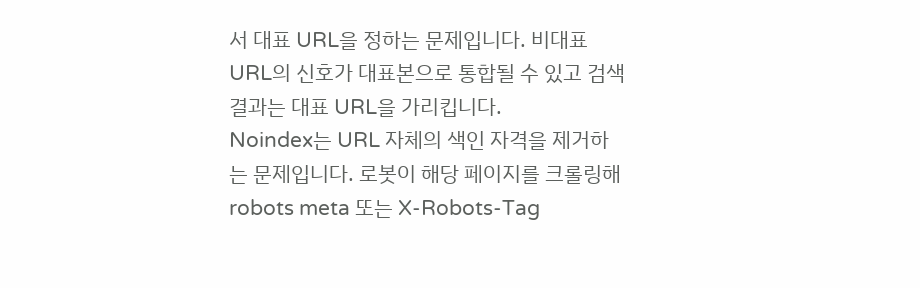서 대표 URL을 정하는 문제입니다. 비대표 URL의 신호가 대표본으로 통합될 수 있고 검색 결과는 대표 URL을 가리킵니다.
Noindex는 URL 자체의 색인 자격을 제거하는 문제입니다. 로봇이 해당 페이지를 크롤링해 robots meta 또는 X-Robots-Tag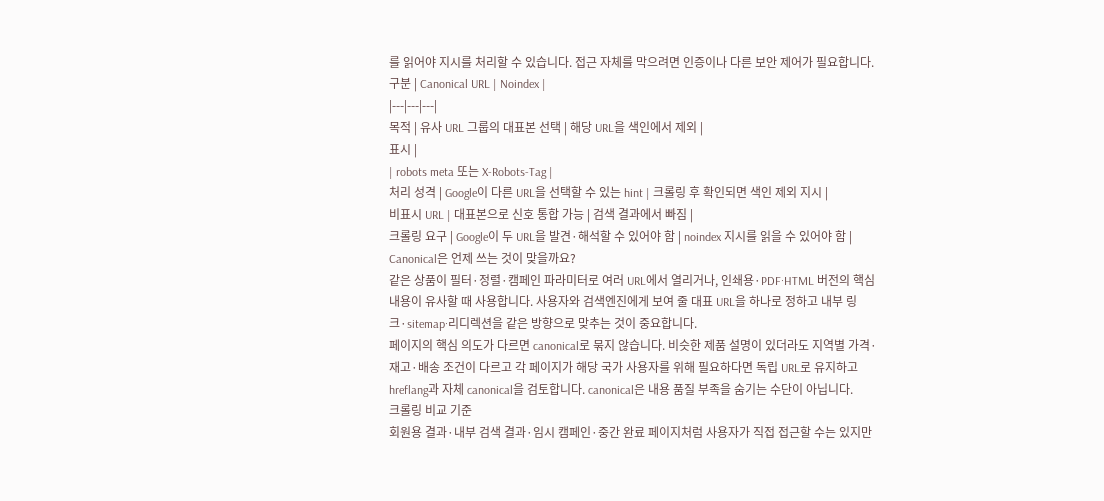를 읽어야 지시를 처리할 수 있습니다. 접근 자체를 막으려면 인증이나 다른 보안 제어가 필요합니다.
구분 | Canonical URL | Noindex |
|---|---|---|
목적 | 유사 URL 그룹의 대표본 선택 | 해당 URL을 색인에서 제외 |
표시 |
| robots meta 또는 X-Robots-Tag |
처리 성격 | Google이 다른 URL을 선택할 수 있는 hint | 크롤링 후 확인되면 색인 제외 지시 |
비표시 URL | 대표본으로 신호 통합 가능 | 검색 결과에서 빠짐 |
크롤링 요구 | Google이 두 URL을 발견·해석할 수 있어야 함 | noindex 지시를 읽을 수 있어야 함 |
Canonical은 언제 쓰는 것이 맞을까요?
같은 상품이 필터·정렬·캠페인 파라미터로 여러 URL에서 열리거나, 인쇄용·PDF·HTML 버전의 핵심 내용이 유사할 때 사용합니다. 사용자와 검색엔진에게 보여 줄 대표 URL을 하나로 정하고 내부 링크·sitemap·리디렉션을 같은 방향으로 맞추는 것이 중요합니다.
페이지의 핵심 의도가 다르면 canonical로 묶지 않습니다. 비슷한 제품 설명이 있더라도 지역별 가격·재고·배송 조건이 다르고 각 페이지가 해당 국가 사용자를 위해 필요하다면 독립 URL로 유지하고 hreflang과 자체 canonical을 검토합니다. canonical은 내용 품질 부족을 숨기는 수단이 아닙니다.
크롤링 비교 기준
회원용 결과·내부 검색 결과·임시 캠페인·중간 완료 페이지처럼 사용자가 직접 접근할 수는 있지만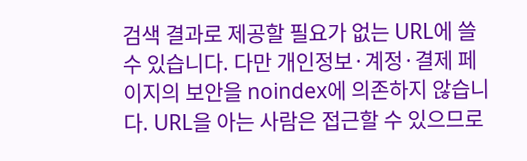검색 결과로 제공할 필요가 없는 URL에 쓸 수 있습니다. 다만 개인정보·계정·결제 페이지의 보안을 noindex에 의존하지 않습니다. URL을 아는 사람은 접근할 수 있으므로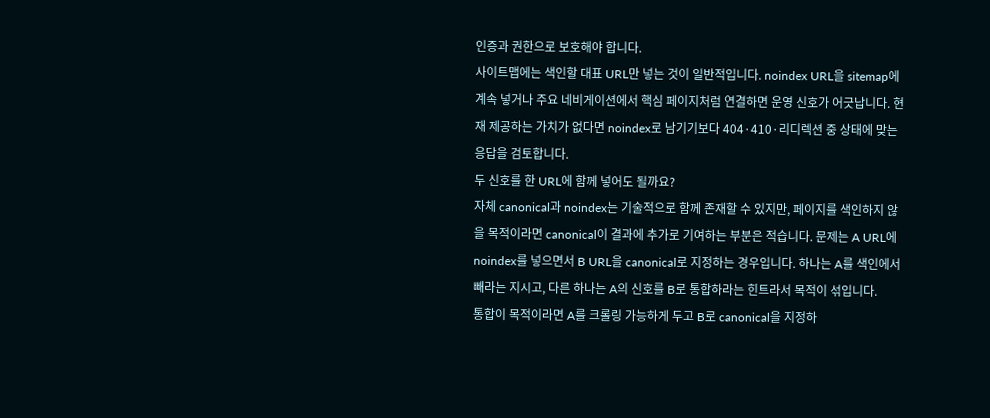인증과 권한으로 보호해야 합니다.
사이트맵에는 색인할 대표 URL만 넣는 것이 일반적입니다. noindex URL을 sitemap에 계속 넣거나 주요 네비게이션에서 핵심 페이지처럼 연결하면 운영 신호가 어긋납니다. 현재 제공하는 가치가 없다면 noindex로 남기기보다 404·410·리디렉션 중 상태에 맞는 응답을 검토합니다.
두 신호를 한 URL에 함께 넣어도 될까요?
자체 canonical과 noindex는 기술적으로 함께 존재할 수 있지만, 페이지를 색인하지 않을 목적이라면 canonical이 결과에 추가로 기여하는 부분은 적습니다. 문제는 A URL에 noindex를 넣으면서 B URL을 canonical로 지정하는 경우입니다. 하나는 A를 색인에서 빼라는 지시고, 다른 하나는 A의 신호를 B로 통합하라는 힌트라서 목적이 섞입니다.
통합이 목적이라면 A를 크롤링 가능하게 두고 B로 canonical을 지정하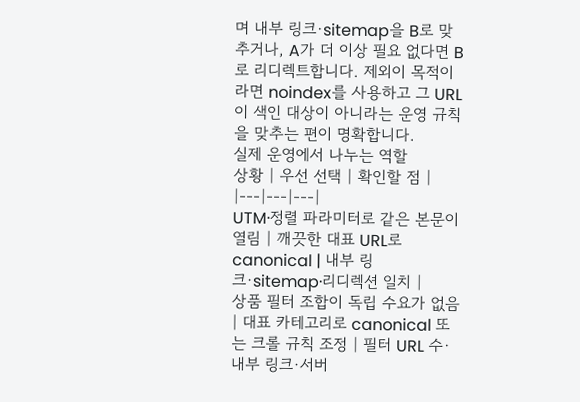며 내부 링크·sitemap을 B로 맞추거나, A가 더 이상 필요 없다면 B로 리디렉트합니다. 제외이 목적이라면 noindex를 사용하고 그 URL이 색인 대상이 아니라는 운영 규칙을 맞추는 편이 명확합니다.
실제 운영에서 나누는 역할
상황 | 우선 선택 | 확인할 점 |
|---|---|---|
UTM·정렬 파라미터로 같은 본문이 열림 | 깨끗한 대표 URL로 canonical | 내부 링크·sitemap·리디렉션 일치 |
상품 필터 조합이 독립 수요가 없음 | 대표 카테고리로 canonical 또는 크롤 규칙 조정 | 필터 URL 수·내부 링크·서버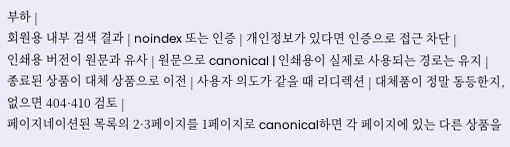부하 |
회원용 내부 검색 결과 | noindex 또는 인증 | 개인정보가 있다면 인증으로 접근 차단 |
인쇄용 버전이 원문과 유사 | 원문으로 canonical | 인쇄용이 실제로 사용되는 경로는 유지 |
종료된 상품이 대체 상품으로 이전 | 사용자 의도가 같을 때 리디렉션 | 대체품이 정말 동등한지, 없으면 404·410 검토 |
페이지네이션된 목록의 2·3페이지를 1페이지로 canonical하면 각 페이지에 있는 다른 상품을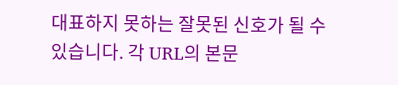대표하지 못하는 잘못된 신호가 될 수 있습니다. 각 URL의 본문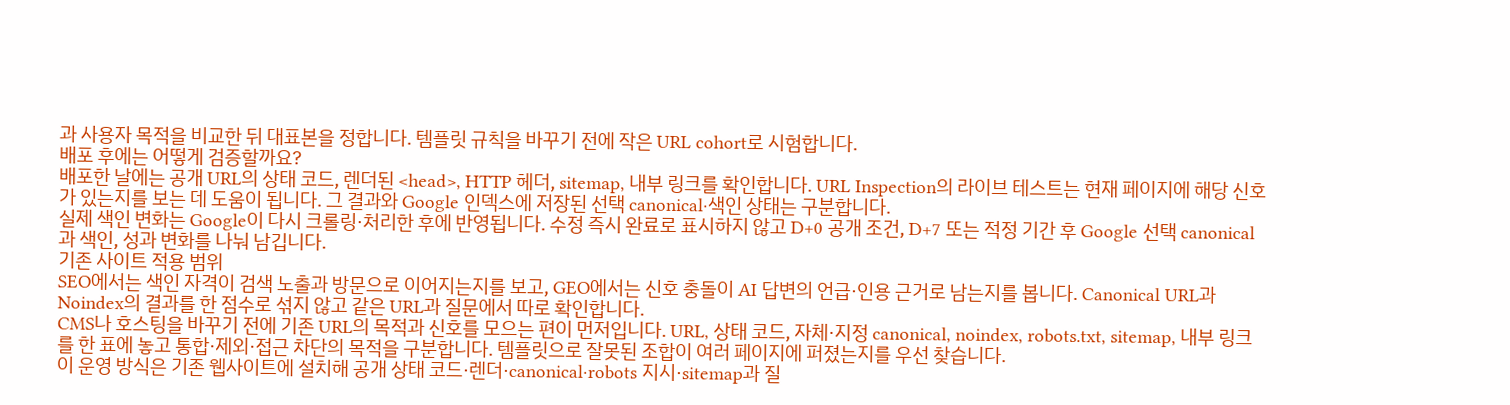과 사용자 목적을 비교한 뒤 대표본을 정합니다. 템플릿 규칙을 바꾸기 전에 작은 URL cohort로 시험합니다.
배포 후에는 어떻게 검증할까요?
배포한 날에는 공개 URL의 상태 코드, 렌더된 <head>, HTTP 헤더, sitemap, 내부 링크를 확인합니다. URL Inspection의 라이브 테스트는 현재 페이지에 해당 신호가 있는지를 보는 데 도움이 됩니다. 그 결과와 Google 인덱스에 저장된 선택 canonical·색인 상태는 구분합니다.
실제 색인 변화는 Google이 다시 크롤링·처리한 후에 반영됩니다. 수정 즉시 완료로 표시하지 않고 D+0 공개 조건, D+7 또는 적정 기간 후 Google 선택 canonical과 색인, 성과 변화를 나눠 남깁니다.
기존 사이트 적용 범위
SEO에서는 색인 자격이 검색 노출과 방문으로 이어지는지를 보고, GEO에서는 신호 충돌이 AI 답변의 언급·인용 근거로 남는지를 봅니다. Canonical URL과 Noindex의 결과를 한 점수로 섞지 않고 같은 URL과 질문에서 따로 확인합니다.
CMS나 호스팅을 바꾸기 전에 기존 URL의 목적과 신호를 모으는 편이 먼저입니다. URL, 상태 코드, 자체·지정 canonical, noindex, robots.txt, sitemap, 내부 링크를 한 표에 놓고 통합·제외·접근 차단의 목적을 구분합니다. 템플릿으로 잘못된 조합이 여러 페이지에 퍼졌는지를 우선 찾습니다.
이 운영 방식은 기존 웹사이트에 설치해 공개 상태 코드·렌더·canonical·robots 지시·sitemap과 질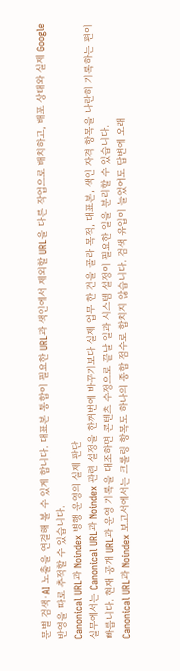문별 검색·AI 노출을 연결해 볼 수 있게 합니다. 대표본 통합이 필요한 URL과 색인에서 제외할 URL을 다른 작업으로 배치하고, 배포 상태와 실제 Google 반영을 따로 추적할 수 있습니다.
Canonical URL과 Noindex 병행 운영의 실제 판단
실무에서는 Canonical URL과 Noindex 관련 설정을 한꺼번에 바꾸기보다 실제 업무 한 건을 골라 목적, 대표본, 색인 자격 항목을 나란히 기록하는 편이 빠릅니다. 현재 공개 URL과 운영 기록을 대조하면 콘텐츠 수정으로 끝날 일과 시스템 설정이 필요한 일을 분리할 수 있습니다.
Canonical URL과 Noindex 보고서에서는 크롤링 항목도 하나의 종합 점수로 합치지 않습니다. 검색 유입이 늘었어도 답변에 오래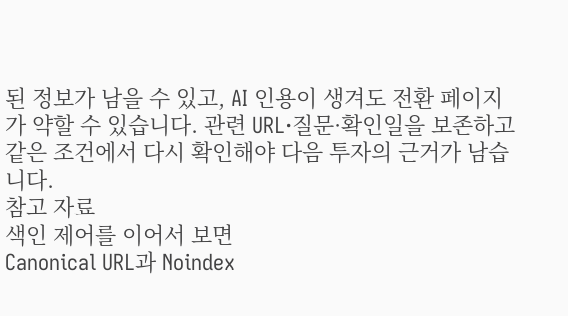된 정보가 남을 수 있고, AI 인용이 생겨도 전환 페이지가 약할 수 있습니다. 관련 URL·질문·확인일을 보존하고 같은 조건에서 다시 확인해야 다음 투자의 근거가 남습니다.
참고 자료
색인 제어를 이어서 보면
Canonical URL과 Noindex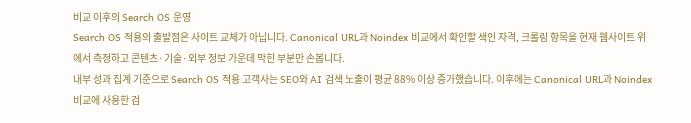비교 이후의 Search OS 운영
Search OS 적용의 출발점은 사이트 교체가 아닙니다. Canonical URL과 Noindex 비교에서 확인할 색인 자격, 크롤링 항목을 현재 웹사이트 위에서 측정하고 콘텐츠·기술·외부 정보 가운데 막힌 부분만 손봅니다.
내부 성과 집계 기준으로 Search OS 적용 고객사는 SEO와 AI 검색 노출이 평균 88% 이상 증가했습니다. 이후에는 Canonical URL과 Noindex 비교에 사용한 검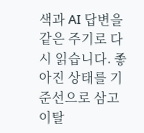색과 AI 답변을 같은 주기로 다시 읽습니다. 좋아진 상태를 기준선으로 삼고 이탈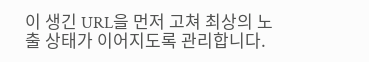이 생긴 URL을 먼저 고쳐 최상의 노출 상태가 이어지도록 관리합니다.